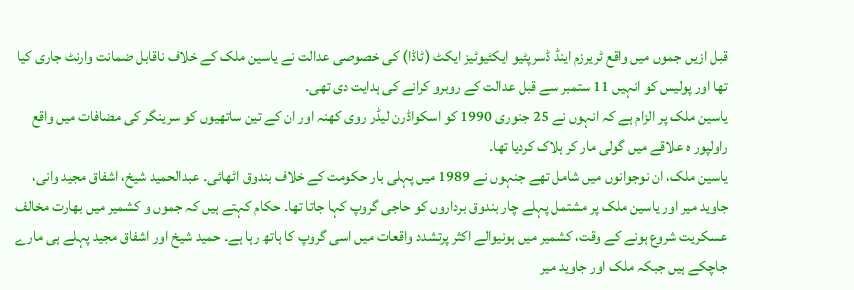قبل ازیں جموں میں واقع ٹریرزم اینڈ ڈسرپٹیو ایکٹیوٹیز ایکٹ (ٹاڈا) کی خصوصی عدالت نے یاسین ملک کے خلاف ناقابل ضمانت وارنٹ جاری کیا تھا اور پولیس کو انہیں 11 ستمبر سے قبل عدالت کے روبرو کرانے کی ہدایت دی تھی۔
یاسین ملک پر الزام ہے کہ انہوں نے 25 جنوری 1990 کو اسکواڈرن لیڈر روی کھنہ اور ان کے تین ساتھیوں کو سرینگر کی مضافات میں واقع راولپور ہ علاقے میں گولی مار کر ہلاک کردیا تھا۔
یاسین ملک، ان نوجوانوں میں شامل تھے جنہوں نے 1989 میں پہلی بار حکومت کے خلاف بندوق اٹھائی۔ عبدالحمید شیخ، اشفاق مجید وانی، جاوید میر اور یاسین ملک پر مشتمل پہلے چار بندوق برداروں کو حاجی گروپ کہا جاتا تھا۔ حکام کہتے ہیں کہ جموں و کشمیر میں بھارت مخالف عسکریت شروع ہونے کے وقت، کشمیر میں ہونیوالے اکثر پرتشدد واقعات میں اسی گروپ کا ہاتھ رہا ہے۔ حمید شیخ اور اشفاق مجید پہلے ہی مارے جاچکے ہیں جبکہ ملک اور جاوید میر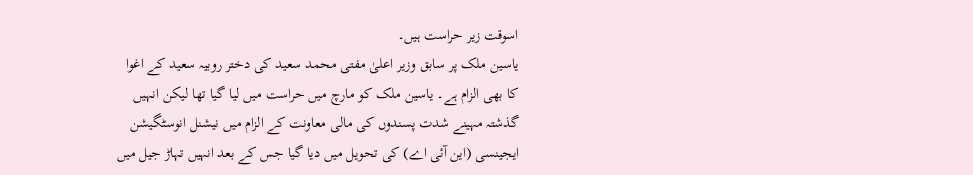اسوقت زیر حراست ہیں۔
یاسین ملک پر سابق وزیر اعلیٰ مفتی محمد سعید کی دختر روبیہ سعید کے اغوا کا بھی الزام ہے۔ یاسین ملک کو مارچ میں حراست میں لیا گیا تھا لیکن انہیں گذشتہ مہینے شدت پسندوں کی مالی معاونت کے الزام میں نیشنل انوسٹگیشن ایجینسی (این آئی اے) کی تحویل میں دیا گیا جس کے بعد انہیں تہاڑ جیل میں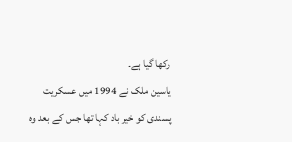رکھا گیا ہے۔
یاسین ملک نے 1994 میں عسکریت پسندی کو خیر باد کہا تھا جس کے بعد وہ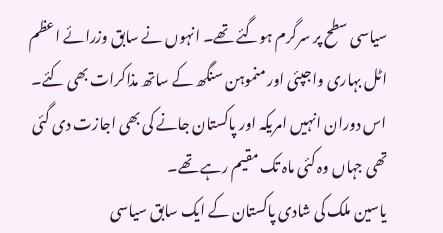سیاسی سطح پر سرگرم ہوگئے تھے۔ انہوں نے سابق وزرائے اعظم اٹل بہاری واجپئی اور منموہن سنگھ کے ساتھ مذاکرات بھی کئے۔ اس دوران انہیں امریکہ اور پاکستان جانے کی بھی اجازت دی گئی تھی جہاں وہ کئی ماہ تک مقیم رہے تھے۔
یاسین ملک کی شادی پاکستان کے ایک سابق سیاسی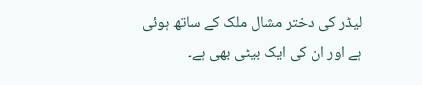لیڈر کی دختر مشال ملک کے ساتھ ہوئی ہے اور ان کی ایک بیٹی بھی ہے۔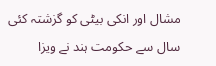مشال اور انکی بیٹی کو گزشتہ کئی سال سے حکومت ہند نے ویزا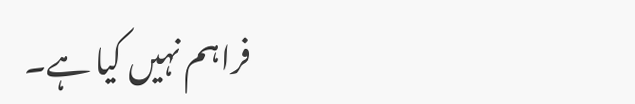فراہم نہیں کیا ہے۔